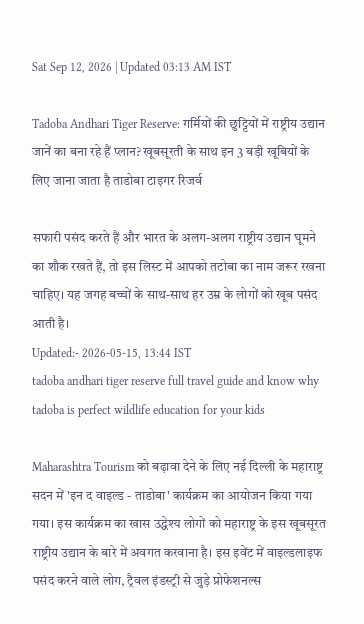Sat Sep 12, 2026 | Updated 03:13 AM IST

Tadoba Andhari Tiger Reserve: गर्मियों की छुट्टियों में राष्ट्रीय उद्यान जानें का बना रहे हैं प्लान? खूबसूरती के साथ इन 3 बड़ी खूबियों के लिए जाना जाता है ताडोबा टाइगर रिजर्व

सफारी पसंद करते हैं और भारत के अलग-अलग राष्ट्रीय उद्यान घूमने का शौक रखते हैं, तो इस लिस्ट में आपको तटोबा का नाम जरूर रखना चाहिए। यह जगह बच्चों के साथ-साथ हर उम्र के लोगों को खूब पसंद आती है।
Updated:- 2026-05-15, 13:44 IST
tadoba andhari tiger reserve full travel guide and know why tadoba is perfect wildlife education for your kids

Maharashtra Tourism को बढ़ावा देने के लिए नई दिल्ली के महाराष्ट्र सदन में 'इन द वाइल्ड - ताडोबा' कार्यक्रम का आयोजन किया गया गया। इस कार्यक्रम का खास उद्धेश्य लोगों को महाराष्ट्र के इस खूबसूरत राष्ट्रीय उद्यान के बारे में अवगत करवाना है। इस इवेंट में वाइल्डलाइफ पसंद करने वाले लोग, ट्रैवल इंडस्ट्री से जुड़े प्रोफेशनल्स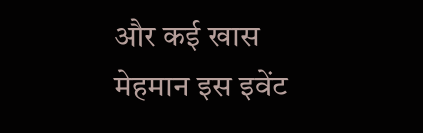और कई खास मेहमान इस इवेंट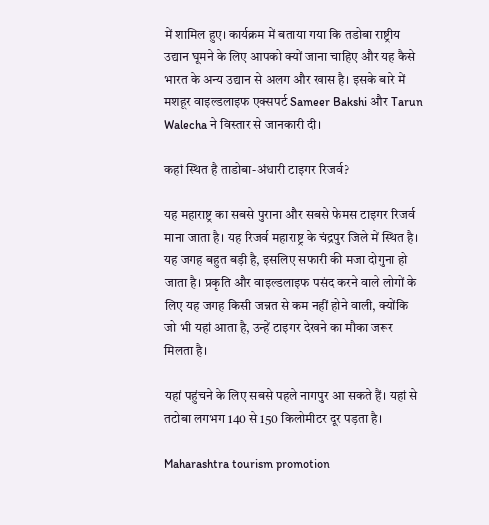में शामिल हुए। कार्यक्रम में बताया गया कि तडोबा राष्ट्रीय उद्यान घूमने के लिए आपको क्यों जाना चाहिए और यह कैसे भारत के अन्य उद्यान से अलग और खास है। इसके बारे में मशहूर वाइल्डलाइफ एक्सपर्ट Sameer Bakshi और Tarun Walecha ने विस्तार से जानकारी दी।

कहां स्थित है ताडोबा-अंधारी टाइगर रिजर्व?

यह महाराष्ट्र का सबसे पुराना और सबसे फेमस टाइगर रिजर्व माना जाता है। यह रिजर्व महाराष्ट्र के चंद्रपुर जिले में स्थित है। यह जगह बहुत बड़ी है, इसलिए सफारी की मजा दोगुना हो जाता है। प्रकृति और वाइल्डलाइफ पसंद करने वाले लोगों के लिए यह जगह किसी जन्नत से कम नहीं होने वाली, क्योंकि जो भी यहां आता है, उन्हें टाइगर देखने का मौका जरूर मिलता है।

यहां पहुंचने के लिए सबसे पहले नागपुर आ सकते हैं। यहां से तटोबा लगभग 140 से 150 किलोमीटर दूर पड़ता है।

Maharashtra tourism promotion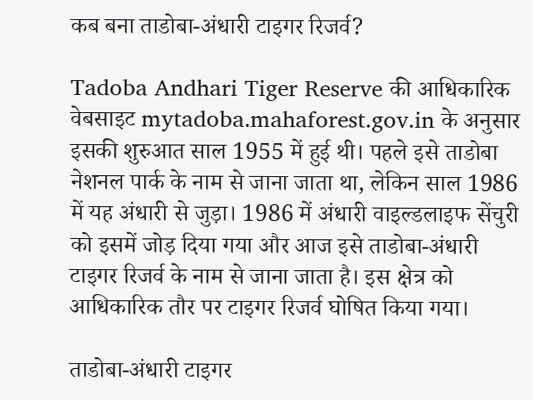कब बना ताडोबा-अंधारी टाइगर रिजर्व?

Tadoba Andhari Tiger Reserve की आधिकारिक वेबसाइट mytadoba.mahaforest.gov.in के अनुसार इसकी शुरुआत साल 1955 में हुई थी। पहले इसे ताडोबा नेशनल पार्क के नाम से जाना जाता था, लेकिन साल 1986 में यह अंधारी से जुड़ा। 1986 में अंधारी वाइल्डलाइफ सेंचुरी को इसमें जोड़ दिया गया और आज इसे ताडोबा-अंधारी टाइगर रिजर्व के नाम से जाना जाता है। इस क्षेत्र को आधिकारिक तौर पर टाइगर रिजर्व घोषित किया गया।

ताडोबा-अंधारी टाइगर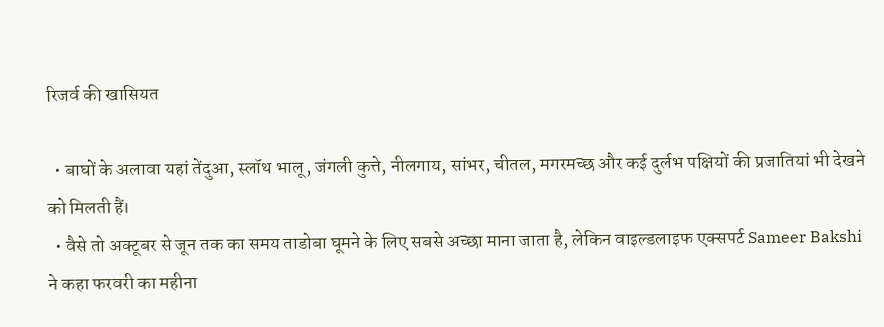रिजर्व की खासियत

  • बाघों के अलावा यहां तेंदुआ, स्लॉथ भालू, जंगली कुत्ते, नीलगाय, सांभर, चीतल, मगरमच्छ और कई दुर्लभ पक्षियों की प्रजातियां भी देखने को मिलती हैं।
  • वैसे तो अक्टूबर से जून तक का समय ताडोबा घूमने के लिए सबसे अच्छा माना जाता है, लेकिन वाइल्डलाइफ एक्सपर्ट Sameer Bakshi ने कहा फरवरी का महीना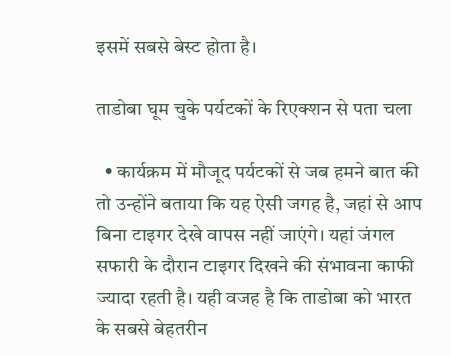इसमें सबसे बेस्ट होता है।

ताडोबा घूम चुके पर्यटकों के रिएक्शन से पता चला

  • कार्यक्रम में मौजूद पर्यटकों से जब हमने बात की तो उन्होंने बताया कि यह ऐसी जगह है, जहां से आप बिना टाइगर देखे वापस नहीं जाएंगे। यहां जंगल सफारी के दौरान टाइगर दिखने की संभावना काफी ज्यादा रहती है। यही वजह है कि ताडोबा को भारत के सबसे बेहतरीन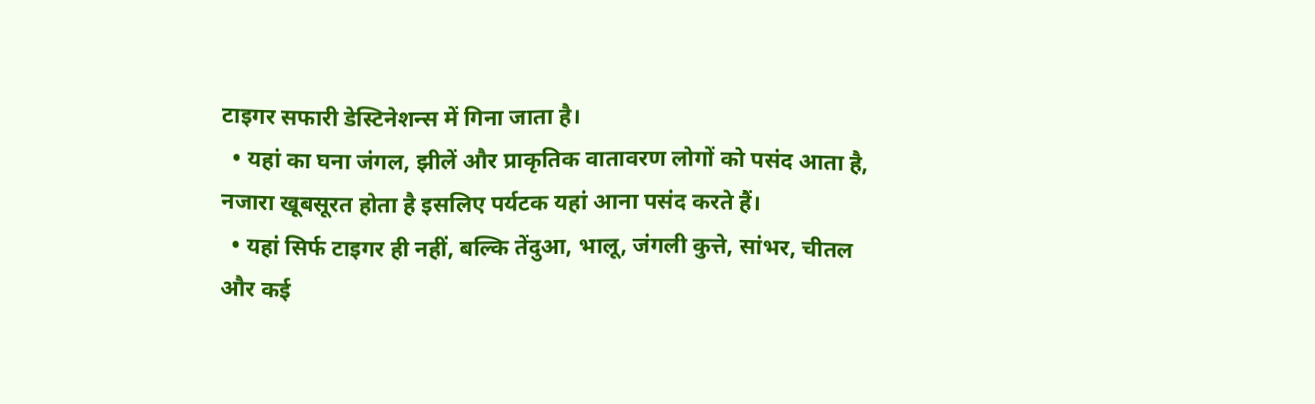टाइगर सफारी डेस्टिनेशन्स में गिना जाता है।
  • यहां का घना जंगल, झीलें और प्राकृतिक वातावरण लोगों को पसंद आता है, नजारा खूबसूरत होता है इसलिए पर्यटक यहां आना पसंद करते हैं।
  • यहां सिर्फ टाइगर ही नहीं, बल्कि तेंदुआ, भालू, जंगली कुत्ते, सांभर, चीतल और कई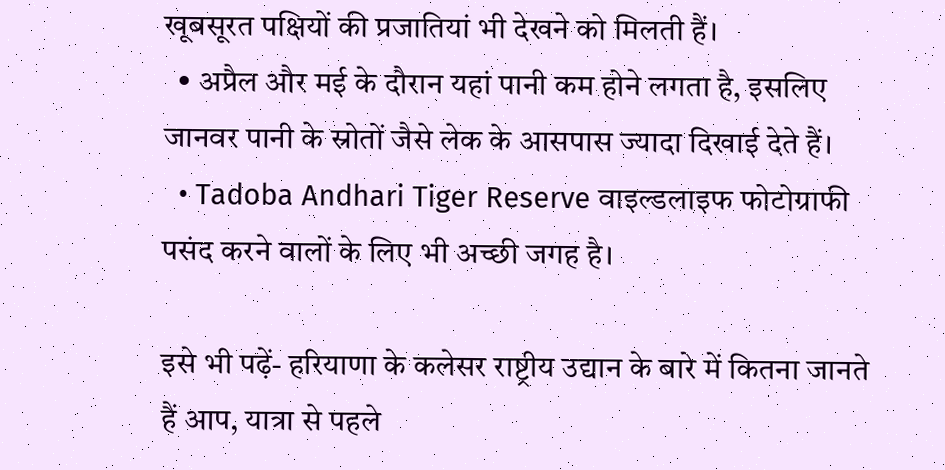खूबसूरत पक्षियों की प्रजातियां भी देखने को मिलती हैं।
  • अप्रैल और मई के दौरान यहां पानी कम होने लगता है, इसलिए जानवर पानी के स्रोतों जैसे लेक के आसपास ज्यादा दिखाई देते हैं।
  • Tadoba Andhari Tiger Reserve वाइल्डलाइफ फोटोग्राफी पसंद करने वालों के लिए भी अच्छी जगह है।

इसे भी पढ़ें- हरियाणा के कलेसर राष्ट्रीय उद्यान के बारे में कितना जानते हैं आप, यात्रा से पहले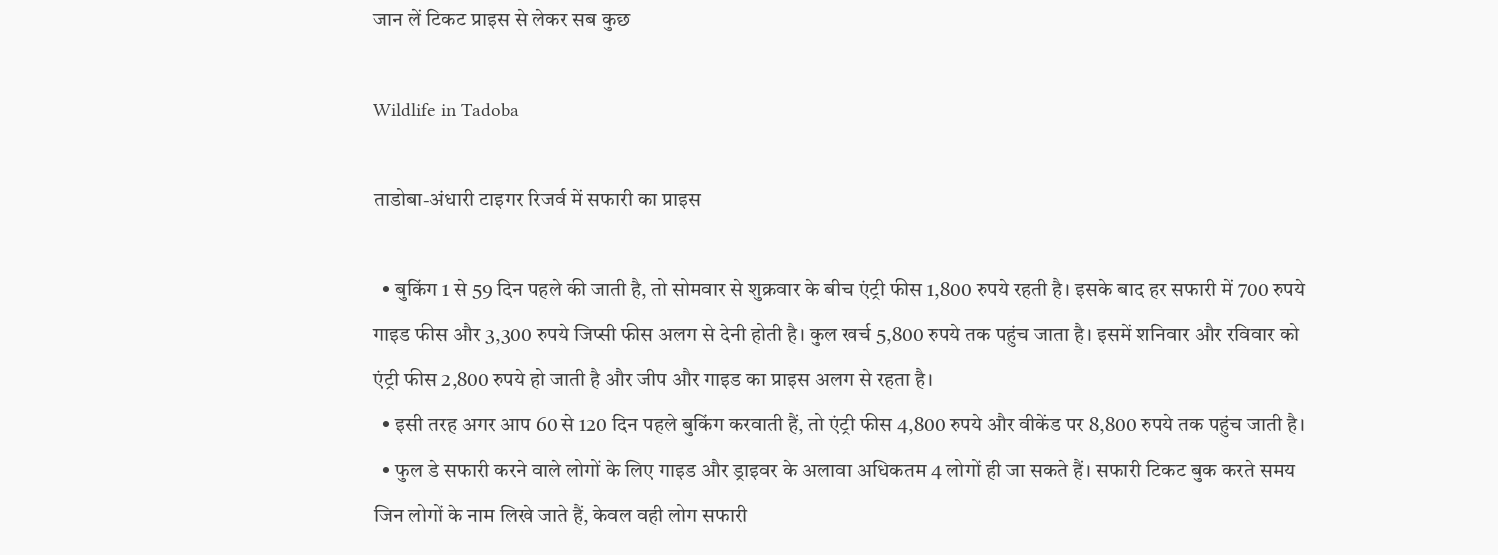जान लें टिकट प्राइस से लेकर सब कुछ

Wildlife in Tadoba

ताडोबा-अंधारी टाइगर रिजर्व में सफारी का प्राइस

  • बुकिंग 1 से 59 दिन पहले की जाती है, तो सोमवार से शुक्रवार के बीच एंट्री फीस 1,800 रुपये रहती है। इसके बाद हर सफारी में 700 रुपये गाइड फीस और 3,300 रुपये जिप्सी फीस अलग से देनी होती है। कुल खर्च 5,800 रुपये तक पहुंच जाता है। इसमें शनिवार और रविवार को एंट्री फीस 2,800 रुपये हो जाती है और जीप और गाइड का प्राइस अलग से रहता है।
  • इसी तरह अगर आप 60 से 120 दिन पहले बुकिंग करवाती हैं, तो एंट्री फीस 4,800 रुपये और वीकेंड पर 8,800 रुपये तक पहुंच जाती है।
  • फुल डे सफारी करने वाले लोगों के लिए गाइड और ड्राइवर के अलावा अधिकतम 4 लोगों ही जा सकते हैं। सफारी टिकट बुक करते समय जिन लोगों के नाम लिखे जाते हैं, केवल वही लोग सफारी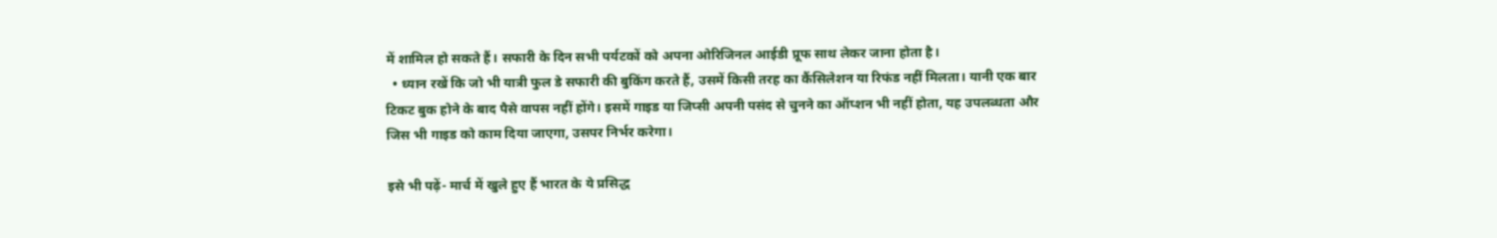में शामिल हो सकते हैं। सफारी के दिन सभी पर्यटकों को अपना ओरिजिनल आईडी प्रूफ साथ लेकर जाना होता है।
  • ध्यान रखें कि जो भी यात्री फुल डे सफारी की बुकिंग करते हैं, उसमें किसी तरह का कैंसिलेशन या रिफंड नहीं मिलता। यानी एक बार टिकट बुक होने के बाद पैसे वापस नहीं होंगे। इसमें गाइड या जिप्सी अपनी पसंद से चुनने का ऑप्शन भी नहीं होता, यह उपलब्धता और जिस भी गाइड को काम दिया जाएगा, उसपर निर्भर करेगा।

इसे भी पढ़ें- मार्च में खुले हुए हैं भारत के ये प्रसिद्ध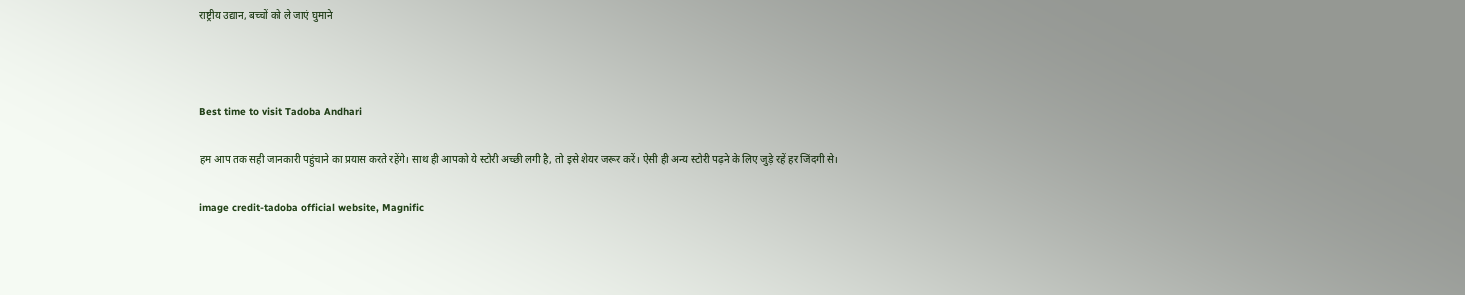राष्ट्रीय उद्यान, बच्चों को ले जाएं घुमाने



Best time to visit Tadoba Andhari

हम आप तक सही जानकारी पहुंचाने का प्रयास करते रहेंगे। साथ ही आपको ये स्टोरी अच्छी लगी है, तो इसे शेयर जरूर करें। ऐसी ही अन्य स्टोरी पढ़ने के लिए जुड़े रहें हर जिंदगी से।

image credit-tadoba official website, Magnific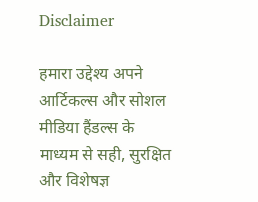Disclaimer

हमारा उद्देश्य अपने आर्टिकल्स और सोशल मीडिया हैंडल्स के माध्यम से सही, सुरक्षित और विशेषज्ञ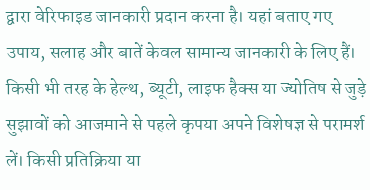द्वारा वेरिफाइड जानकारी प्रदान करना है। यहां बताए गए उपाय, सलाह और बातें केवल सामान्य जानकारी के लिए हैं। किसी भी तरह के हेल्थ, ब्यूटी, लाइफ हैक्स या ज्योतिष से जुड़े सुझावों को आजमाने से पहले कृपया अपने विशेषज्ञ से परामर्श लें। किसी प्रतिक्रिया या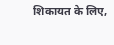शिकायत के लिए,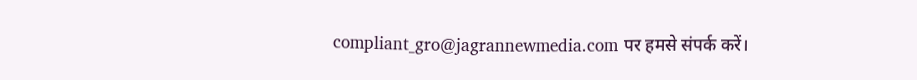compliant_gro@jagrannewmedia.com पर हमसे संपर्क करें।